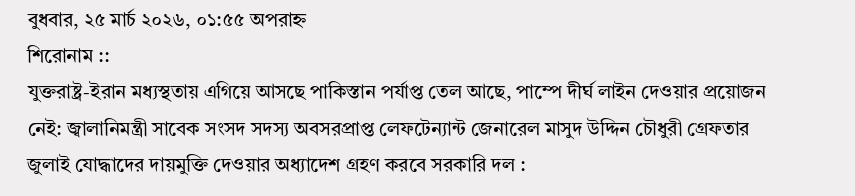বুধবার, ২৫ মার্চ ২০২৬, ০১:৫৫ অপরাহ্ন
শিরোনাম ::
যুক্তরাষ্ট্র-ইরান মধ্যস্থতায় এগিয়ে আসছে পাকিস্তান পর্যাপ্ত তেল আছে, পাম্পে দীর্ঘ লাইন দেওয়ার প্রয়োজন নেই: জ্বালানিমন্ত্রী সাবেক সংসদ সদস্য অবসরপ্রাপ্ত লেফটেন্যান্ট জেনারেল মাসুদ উদ্দিন চৌধুরী গ্রেফতার জুলাই যোদ্ধাদের দায়মুক্তি দেওয়ার অধ্যাদেশ গ্রহণ করবে সরকারি দল :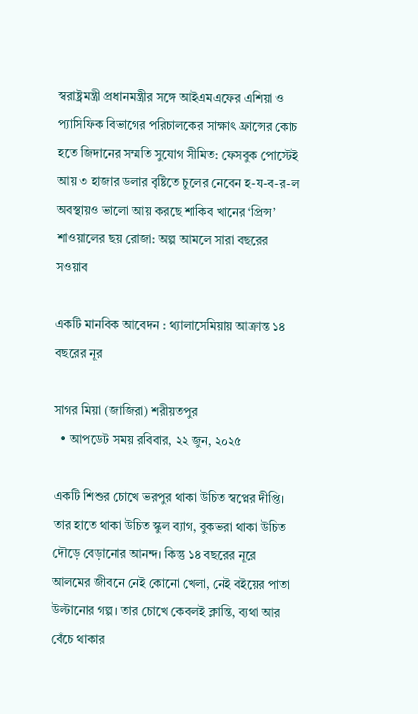স্বরাষ্ট্রমন্ত্রী প্রধানমন্ত্রীর সঙ্গে আইএমএফের এশিয়া ও প্যাসিফিক বিভাগের পরিচালকের সাক্ষাৎ ফ্রান্সের কোচ হতে জিদানের সম্মতি সুযোগ সীমিত: ফেসবুক পোস্টেই আয় ৩ হাজার ডলার বৃষ্টিতে চুলের নেবেন হ-য-ব-র-ল অবস্থায়ও ভালো আয় করছে শাকিব খানের ‘প্রিন্স’ শাওয়ালের ছয় রোজা: অল্প আমলে সারা বছরের সওয়াব

একটি মানবিক আবেদন : থ্যালাসেমিয়ায় আক্রান্ত ১৪ বছরের নূর

সাগর মিয়া (জাজিরা) শরীয়তপুর
  • আপডেট সময় রবিবার, ২২ জুন, ২০২৫

একটি শিশুর চোখে ভরপুর থাকা উচিত স্বপ্নের দীপ্তি। তার হাতে থাকা উচিত স্কুল ব্যাগ, বুকভরা থাকা উচিত দৌড়ে বেড়ানোর আনন্দ। কিন্তু ১৪ বছরের নূরে আলমের জীবনে নেই কোনো খেলা, নেই বইয়ের পাতা উল্টানোর গল্প। তার চোখে কেবলই ক্লান্তি, ব্যথা আর বেঁচে থাকার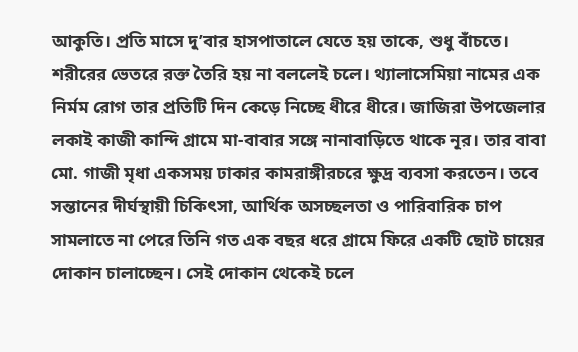আকুতি। প্রতি মাসে দু’বার হাসপাতালে যেতে হয় তাকে, শুধু বাঁচতে। শরীরের ভেতরে রক্ত তৈরি হয় না বললেই চলে। থ্যালাসেমিয়া নামের এক নির্মম রোগ তার প্রতিটি দিন কেড়ে নিচ্ছে ধীরে ধীরে। জাজিরা উপজেলার লকাই কাজী কান্দি গ্রামে মা-বাবার সঙ্গে নানাবাড়িতে থাকে নূর। তার বাবা মো. গাজী মৃধা একসময় ঢাকার কামরাঙ্গীরচরে ক্ষুদ্র ব্যবসা করতেন। তবে সন্তানের দীর্ঘস্থায়ী চিকিৎসা, আর্থিক অসচ্ছলতা ও পারিবারিক চাপ সামলাতে না পেরে তিনি গত এক বছর ধরে গ্রামে ফিরে একটি ছোট চায়ের দোকান চালাচ্ছেন। সেই দোকান থেকেই চলে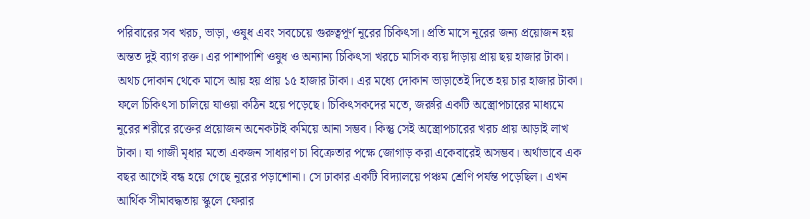পরিবারের সব খরচ, ভাড়া, ওষুধ এবং সবচেয়ে গুরুত্বপূর্ণ নূরের চিকিৎসা। প্রতি মাসে নূরের জন্য প্রয়োজন হয় অন্তত দুই ব্যাগ রক্ত। এর পাশাপাশি ওষুধ ও অন্যান্য চিকিৎসা খরচে মাসিক ব্যয় দাঁড়ায় প্রায় ছয় হাজার টাকা। অথচ দোকান থেকে মাসে আয় হয় প্রায় ১৫ হাজার টাকা। এর মধ্যে দোকান ভাড়াতেই দিতে হয় চার হাজার টাকা। ফলে চিকিৎসা চালিয়ে যাওয়া কঠিন হয়ে পড়েছে। চিকিৎসকদের মতে, জরুরি একটি অস্ত্রোপচারের মাধ্যমে নূরের শরীরে রক্তের প্রয়োজন অনেকটাই কমিয়ে আনা সম্ভব। কিন্তু সেই অস্ত্রোপচারের খরচ প্রায় আড়াই লাখ টাকা। যা গাজী মৃধার মতো একজন সাধারণ চা বিক্রেতার পক্ষে জোগাড় করা একেবারেই অসম্ভব। অর্থাভাবে এক বছর আগেই বন্ধ হয়ে গেছে নূরের পড়াশোনা। সে ঢাকার একটি বিদ্যালয়ে পঞ্চম শ্রেণি পর্যন্ত পড়েছিল। এখন আর্থিক সীমাবদ্ধতায় স্কুলে ফেরার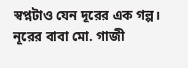স্বপ্নটাও যেন দূরের এক গল্প। নূরের বাবা মো. গাজী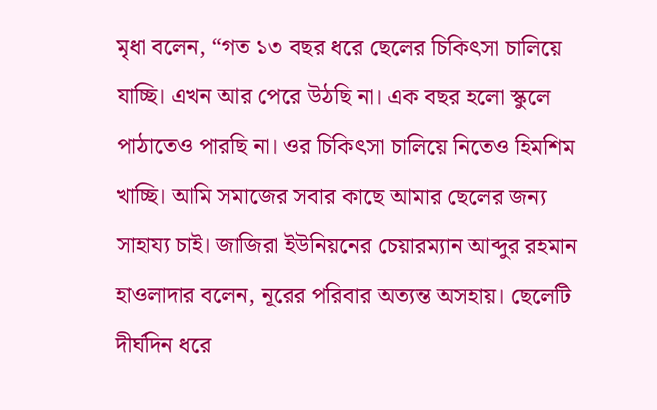মৃধা বলেন, “গত ১৩ বছর ধরে ছেলের চিকিৎসা চালিয়ে যাচ্ছি। এখন আর পেরে উঠছি না। এক বছর হলো স্কুলে পাঠাতেও পারছি না। ওর চিকিৎসা চালিয়ে নিতেও হিমশিম খাচ্ছি। আমি সমাজের সবার কাছে আমার ছেলের জন্য সাহায্য চাই। জাজিরা ইউনিয়নের চেয়ারম্যান আব্দুর রহমান হাওলাদার বলেন, নূরের পরিবার অত্যন্ত অসহায়। ছেলেটি দীর্ঘদিন ধরে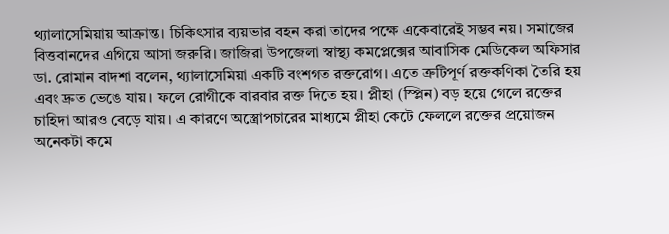থ্যালাসেমিয়ায় আক্রান্ত। চিকিৎসার ব্যয়ভার বহন করা তাদের পক্ষে একেবারেই সম্ভব নয়। সমাজের বিত্তবানদের এগিয়ে আসা জরুরি। জাজিরা উপজেলা স্বাস্থ্য কমপ্লেক্সের আবাসিক মেডিকেল অফিসার ডা. রোমান বাদশা বলেন, থ্যালাসেমিয়া একটি বংশগত রক্তরোগ। এতে ত্রুটিপূর্ণ রক্তকণিকা তৈরি হয় এবং দ্রুত ভেঙে যায়। ফলে রোগীকে বারবার রক্ত দিতে হয়। প্লীহা (স্প্লিন) বড় হয়ে গেলে রক্তের চাহিদা আরও বেড়ে যায়। এ কারণে অস্ত্রোপচারের মাধ্যমে প্লীহা কেটে ফেললে রক্তের প্রয়োজন অনেকটা কমে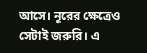আসে। নূরের ক্ষেত্রেও সেটাই জরুরি। এ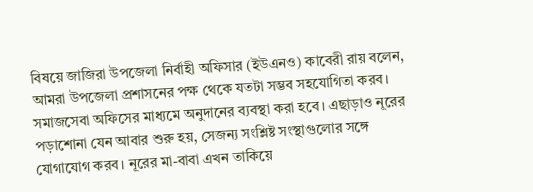বিষয়ে জাজিরা উপজেলা নির্বাহী অফিসার (ইউএনও) কাবেরী রায় বলেন, আমরা উপজেলা প্রশাসনের পক্ষ থেকে যতটা সম্ভব সহযোগিতা করব। সমাজসেবা অফিসের মাধ্যমে অনুদানের ব্যবস্থা করা হবে। এছাড়াও নূরের পড়াশোনা যেন আবার শুরু হয়, সেজন্য সংশ্লিষ্ট সংস্থাগুলোর সঙ্গে যোগাযোগ করব। নূরের মা-বাবা এখন তাকিয়ে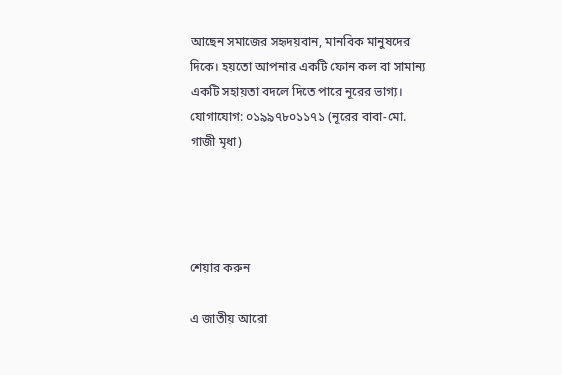আছেন সমাজের সহৃদয়বান, মানবিক মানুষদের দিকে। হয়তো আপনার একটি ফোন কল বা সামান্য একটি সহায়তা বদলে দিতে পারে নূরের ভাগ্য।
যোগাযোগ: ০১৯৯৭৮০১১৭১ (নূরের বাবা-মো. গাজী মৃধা)




শেয়ার করুন

এ জাতীয় আরো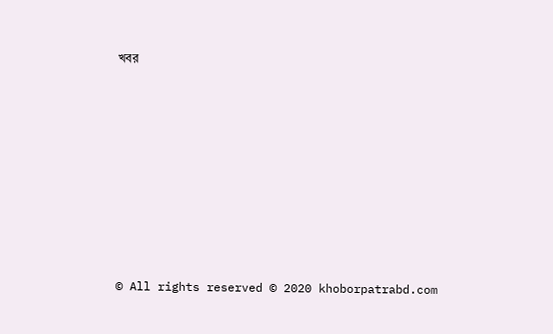খবর









© All rights reserved © 2020 khoborpatrabd.com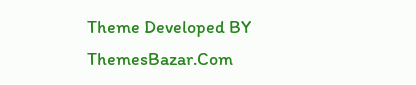Theme Developed BY ThemesBazar.Com